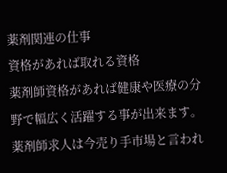薬剤関連の仕事
資格があれば取れる資格
薬剤師資格があれば健康や医療の分野で幅広く活躍する事が出来ます。薬剤師求人は今売り手市場と言われ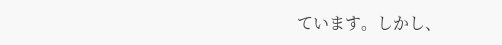ています。しかし、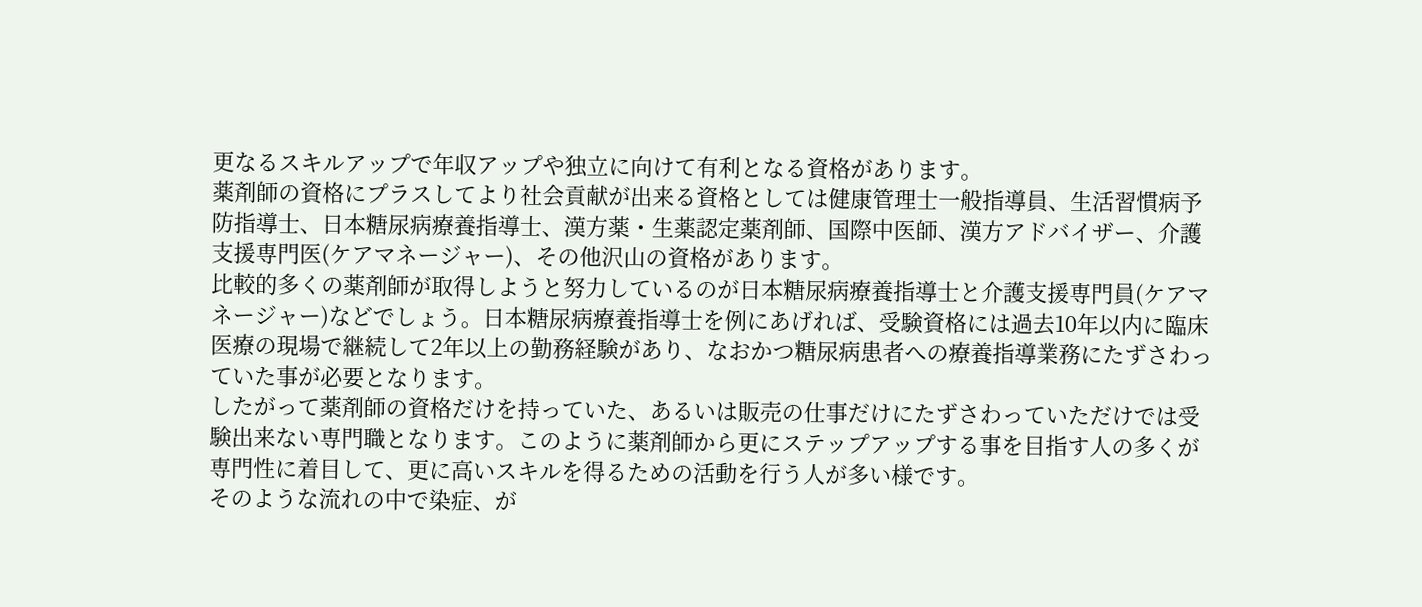更なるスキルアップで年収アップや独立に向けて有利となる資格があります。
薬剤師の資格にプラスしてより社会貢献が出来る資格としては健康管理士一般指導員、生活習慣病予防指導士、日本糖尿病療養指導士、漢方薬・生薬認定薬剤師、国際中医師、漢方アドバイザー、介護支援専門医(ケアマネージャー)、その他沢山の資格があります。
比較的多くの薬剤師が取得しようと努力しているのが日本糖尿病療養指導士と介護支援専門員(ケアマネージャー)などでしょう。日本糖尿病療養指導士を例にあげれば、受験資格には過去10年以内に臨床医療の現場で継続して2年以上の勤務経験があり、なおかつ糖尿病患者への療養指導業務にたずさわっていた事が必要となります。
したがって薬剤師の資格だけを持っていた、あるいは販売の仕事だけにたずさわっていただけでは受験出来ない専門職となります。このように薬剤師から更にステップアップする事を目指す人の多くが専門性に着目して、更に高いスキルを得るための活動を行う人が多い様です。
そのような流れの中で染症、が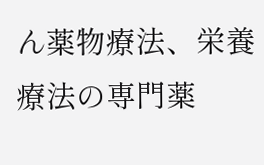ん薬物療法、栄養療法の専門薬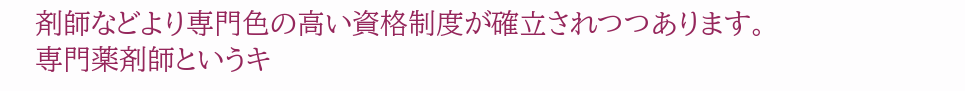剤師などより専門色の高い資格制度が確立されつつあります。専門薬剤師というキ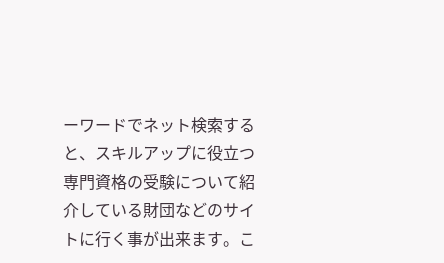ーワードでネット検索すると、スキルアップに役立つ専門資格の受験について紹介している財団などのサイトに行く事が出来ます。こ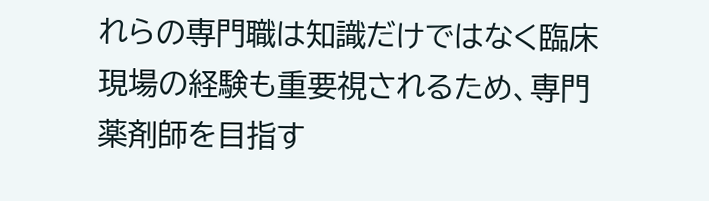れらの専門職は知識だけではなく臨床現場の経験も重要視されるため、専門薬剤師を目指す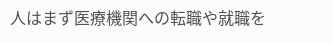人はまず医療機関への転職や就職を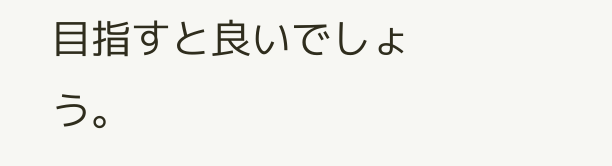目指すと良いでしょう。